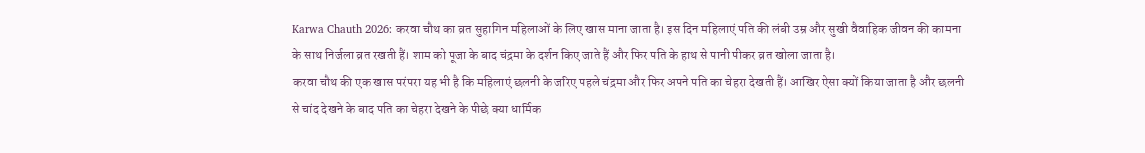Karwa Chauth 2026: करवा चौथ का व्रत सुहागिन महिलाओं के लिए खास माना जाता है। इस दिन महिलाएं पति की लंबी उम्र और सुखी वैवाहिक जीवन की कामना के साथ निर्जला व्रत रखती हैं। शाम को पूजा के बाद चंद्रमा के दर्शन किए जाते हैं और फिर पति के हाथ से पानी पीकर व्रत खोला जाता है।
करवा चौथ की एक खास परंपरा यह भी है कि महिलाएं छलनी के जरिए पहले चंद्रमा और फिर अपने पति का चेहरा देखती हैं। आखिर ऐसा क्यों किया जाता है और छलनी से चांद देखने के बाद पति का चेहरा देखने के पीछे क्या धार्मिक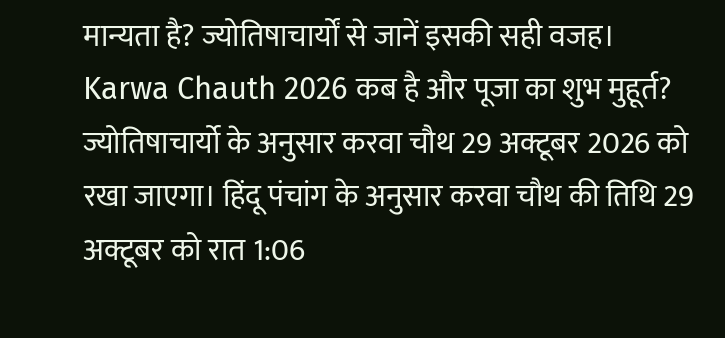मान्यता है? ज्योतिषाचार्यों से जानें इसकी सही वजह।
Karwa Chauth 2026 कब है और पूजा का शुभ मुहूर्त?
ज्योतिषाचार्यो के अनुसार करवा चौथ 29 अक्टूबर 2026 को रखा जाएगा। हिंदू पंचांग के अनुसार करवा चौथ की तिथि 29 अक्टूबर को रात 1:06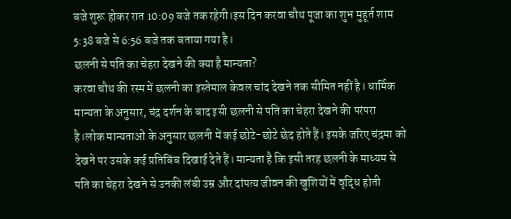बजे शुरू होकर रात 10:09 बजे तक रहेगी।इस दिन करवा चौथ पूजा का शुभ मुहूर्त शाम 5:38 बजे से 6:56 बजे तक बताया गया है।
छलनी से पति का चेहरा देखने की क्या है मान्यता?
करवा चौथ की रस्म में छलनी का इस्तेमाल केवल चांद देखने तक सीमित नहीं है। धार्मिक मान्यता के अनुसार, चंद्र दर्शन के बाद इसी छलनी से पति का चेहरा देखने की परंपरा है।लोक मान्यताओं के अनुसार छलनी में कई छोटे-छोटे छेद होते हैं। इसके जरिए चंद्रमा को देखने पर उसके कई प्रतिबिंब दिखाई देते हैं। मान्यता है कि इसी तरह छलनी के माध्यम से पति का चेहरा देखने से उनकी लंबी उम्र और दांपत्य जीवन की खुशियों में वृद्धि होती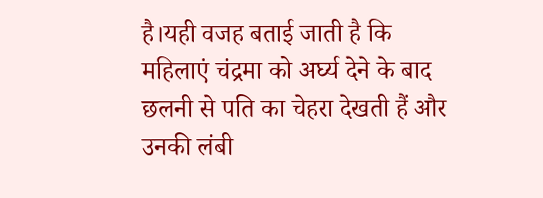है।यही वजह बताई जाती है कि महिलाएं चंद्रमा को अर्घ्य देने के बाद छलनी से पति का चेहरा देखती हैं और उनकी लंबी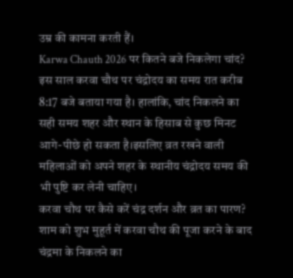उम्र की कामना करती हैं।
Karwa Chauth 2026 पर कितने बजे निकलेगा चांद?
इस साल करवा चौथ पर चंद्रोदय का समय रात करीब 8:17 बजे बताया गया है। हालांकि, चांद निकलने का सही समय शहर और स्थान के हिसाब से कुछ मिनट आगे-पीछे हो सकता है।इसलिए व्रत रखने वाली महिलाओं को अपने शहर के स्थानीय चंद्रोदय समय की भी पुष्टि कर लेनी चाहिए।
करवा चौथ पर कैसे करें चंद्र दर्शन और व्रत का पारण?
शाम को शुभ मुहूर्त में करवा चौथ की पूजा करने के बाद चंद्रमा के निकलने का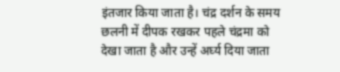इंतजार किया जाता है। चंद्र दर्शन के समय छलनी में दीपक रखकर पहले चंद्रमा को देखा जाता है और उन्हें अर्घ्य दिया जाता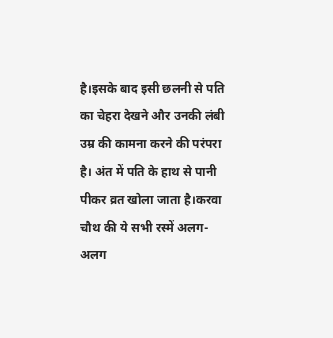है।इसके बाद इसी छलनी से पति का चेहरा देखने और उनकी लंबी उम्र की कामना करने की परंपरा है। अंत में पति के हाथ से पानी पीकर व्रत खोला जाता है।करवा चौथ की ये सभी रस्में अलग-अलग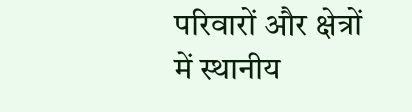परिवारों और क्षेत्रों में स्थानीय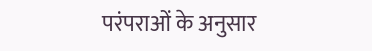परंपराओं के अनुसार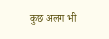कुछ अलग भी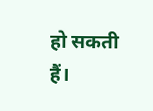हो सकती हैं।